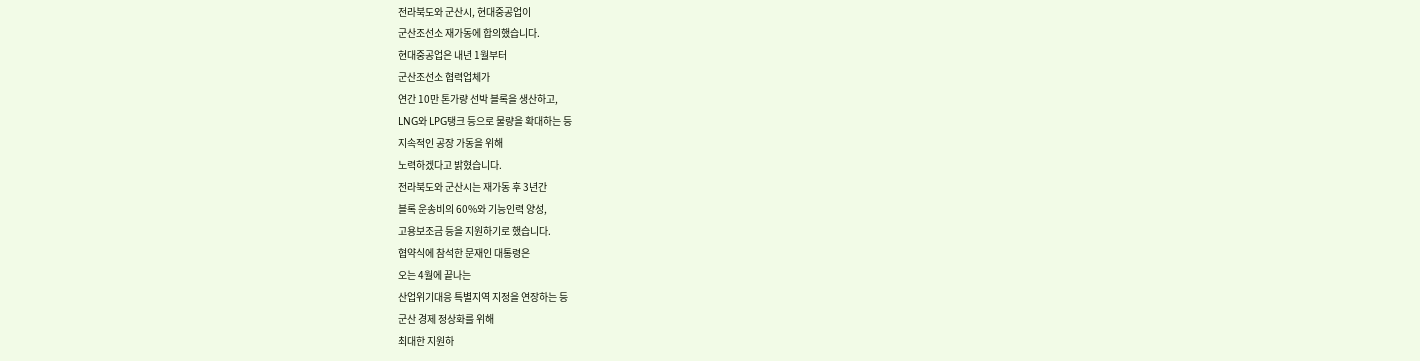전라북도와 군산시, 현대중공업이
군산조선소 재가동에 합의했습니다.
현대중공업은 내년 1월부터
군산조선소 협력업체가
연간 10만 톤가량 선박 블록을 생산하고,
LNG와 LPG탱크 등으로 물량을 확대하는 등
지속적인 공장 가동을 위해
노력하겠다고 밝혔습니다.
전라북도와 군산시는 재가동 후 3년간
블록 운송비의 60%와 기능인력 양성,
고용보조금 등을 지원하기로 했습니다.
협약식에 참석한 문재인 대통령은
오는 4월에 끝나는
산업위기대응 특별지역 지정을 연장하는 등
군산 경제 정상화를 위해
최대한 지원하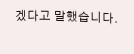겠다고 말했습니다.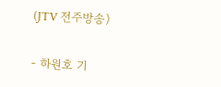(JTV 전주방송)


- 하원호 기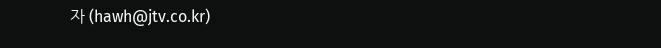자 (hawh@jtv.co.kr)